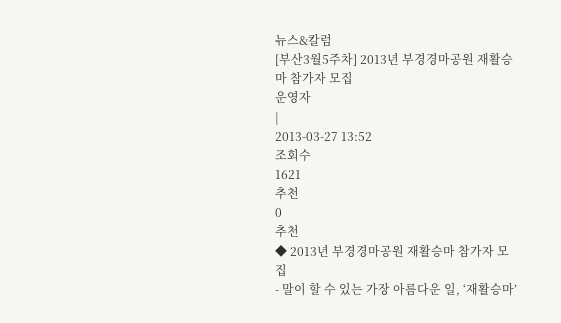뉴스&칼럼
[부산3월5주차] 2013년 부경경마공원 재활승마 참가자 모집
운영자
|
2013-03-27 13:52
조회수
1621
추천
0
추천
◆ 2013년 부경경마공원 재활승마 참가자 모집
- 말이 할 수 있는 가장 아름다운 일, ‘재활승마’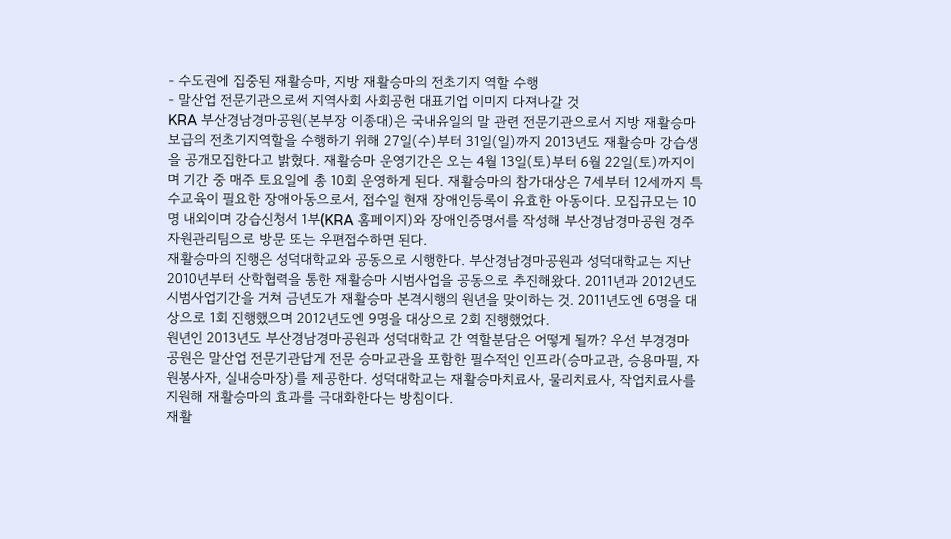- 수도권에 집중된 재활승마, 지방 재활승마의 전초기지 역할 수행
- 말산업 전문기관으로써 지역사회 사회공헌 대표기업 이미지 다져나갈 것
KRA 부산경남경마공원(본부장 이종대)은 국내유일의 말 관련 전문기관으로서 지방 재활승마보급의 전초기지역할을 수행하기 위해 27일(수)부터 31일(일)까지 2013년도 재활승마 강습생을 공개모집한다고 밝혔다. 재활승마 운영기간은 오는 4월 13일(토)부터 6월 22일(토)까지이며 기간 중 매주 토요일에 총 10회 운영하게 된다. 재활승마의 참가대상은 7세부터 12세까지 특수교육이 필요한 장애아동으로서, 접수일 현재 장애인등록이 유효한 아동이다. 모집규모는 10명 내외이며 강습신청서 1부(KRA 홈페이지)와 장애인증명서를 작성해 부산경남경마공원 경주자원관리팀으로 방문 또는 우편접수하면 된다.
재활승마의 진행은 성덕대학교와 공동으로 시행한다. 부산경남경마공원과 성덕대학교는 지난 2010년부터 산학협력을 통한 재활승마 시범사업을 공동으로 추진해왔다. 2011년과 2012년도 시범사업기간을 거쳐 금년도가 재활승마 본격시행의 원년을 맞이하는 것. 2011년도엔 6명을 대상으로 1회 진행했으며 2012년도엔 9명을 대상으로 2회 진행했었다.
원년인 2013년도 부산경남경마공원과 성덕대학교 간 역할분담은 어떻게 될까? 우선 부경경마공원은 말산업 전문기관답게 전문 승마교관을 포함한 필수적인 인프라(승마교관, 승용마필, 자원봉사자, 실내승마장)를 제공한다. 성덕대학교는 재활승마치료사, 물리치료사, 작업치료사를 지원해 재활승마의 효과를 극대화한다는 방침이다.
재활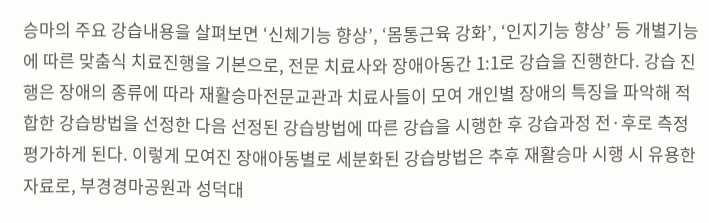승마의 주요 강습내용을 살펴보면 ‘신체기능 향상’, ‘몸통근육 강화’, ‘인지기능 향상’ 등 개별기능에 따른 맞춤식 치료진행을 기본으로, 전문 치료사와 장애아동간 1:1로 강습을 진행한다. 강습 진행은 장애의 종류에 따라 재활승마전문교관과 치료사들이 모여 개인별 장애의 특징을 파악해 적합한 강습방법을 선정한 다음 선정된 강습방법에 따른 강습을 시행한 후 강습과정 전·후로 측정 평가하게 된다. 이렇게 모여진 장애아동별로 세분화된 강습방법은 추후 재활승마 시행 시 유용한 자료로, 부경경마공원과 성덕대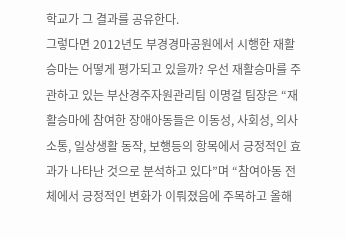학교가 그 결과를 공유한다.
그렇다면 2012년도 부경경마공원에서 시행한 재활승마는 어떻게 평가되고 있을까? 우선 재활승마를 주관하고 있는 부산경주자원관리팀 이명걸 팀장은 “재활승마에 참여한 장애아동들은 이동성, 사회성, 의사소통, 일상생활 동작, 보행등의 항목에서 긍정적인 효과가 나타난 것으로 분석하고 있다”며 “참여아동 전체에서 긍정적인 변화가 이뤄졌음에 주목하고 올해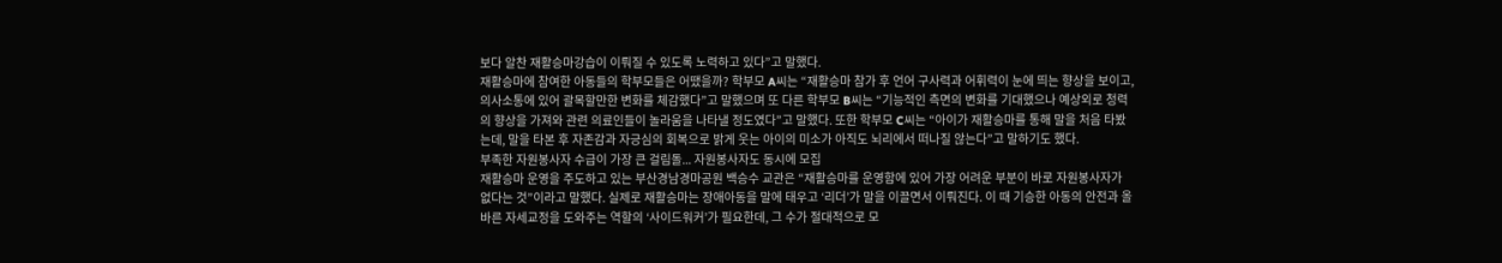보다 알찬 재활승마강습이 이뤄질 수 있도록 노력하고 있다”고 말했다.
재활승마에 참여한 아동들의 학부모들은 어땠을까? 학부모 A씨는 “재활승마 참가 후 언어 구사력과 어휘력이 눈에 띄는 향상을 보이고, 의사소통에 있어 괄목할만한 변화를 체감했다”고 말했으며 또 다른 학부모 B씨는 “기능적인 측면의 변화를 기대했으나 예상외로 청력의 향상을 가져와 관련 의료인들이 놀라움을 나타낼 정도였다”고 말했다. 또한 학부모 C씨는 “아이가 재활승마를 통해 말을 처음 타봤는데, 말을 타본 후 자존감과 자긍심의 회복으로 밝게 웃는 아이의 미소가 아직도 뇌리에서 떠나질 않는다”고 말하기도 했다.
부족한 자원봉사자 수급이 가장 큰 걸림돌... 자원봉사자도 동시에 모집
재활승마 운영을 주도하고 있는 부산경남경마공원 백승수 교관은 “재활승마를 운영함에 있어 가장 어려운 부분이 바로 자원봉사자가 없다는 것”이라고 말했다. 실제로 재활승마는 장애아동을 말에 태우고 ‘리더’가 말을 이끌면서 이뤄진다. 이 때 기승한 아동의 안전과 올바른 자세교정을 도와주는 역할의 ‘사이드워커’가 필요한데, 그 수가 절대적으로 모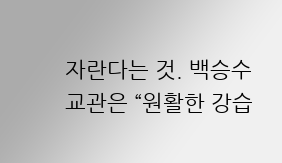자란다는 것. 백승수 교관은 “원활한 강습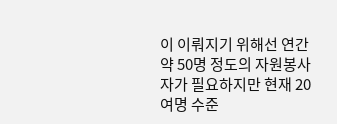이 이뤄지기 위해선 연간 약 50명 정도의 자원봉사자가 필요하지만 현재 20여명 수준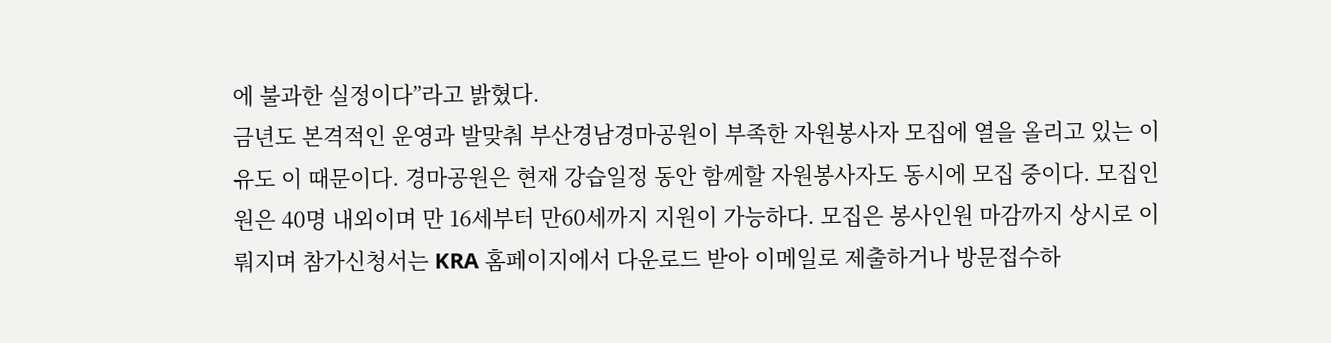에 불과한 실정이다”라고 밝혔다.
금년도 본격적인 운영과 발맞춰 부산경남경마공원이 부족한 자원봉사자 모집에 열을 올리고 있는 이유도 이 때문이다. 경마공원은 현재 강습일정 동안 함께할 자원봉사자도 동시에 모집 중이다. 모집인원은 40명 내외이며 만 16세부터 만60세까지 지원이 가능하다. 모집은 봉사인원 마감까지 상시로 이뤄지며 참가신청서는 KRA 홈페이지에서 다운로드 받아 이메일로 제출하거나 방문접수하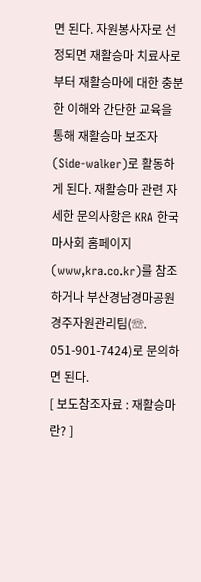면 된다. 자원봉사자로 선정되면 재활승마 치료사로부터 재활승마에 대한 충분한 이해와 간단한 교육을 통해 재활승마 보조자(Side-walker)로 활동하게 된다. 재활승마 관련 자세한 문의사항은 KRA 한국마사회 홈페이지(www,kra.co.kr)를 참조하거나 부산경남경마공원 경주자원관리팀(☏. 051-901-7424)로 문의하면 된다.
[ 보도참조자료 : 재활승마란? ]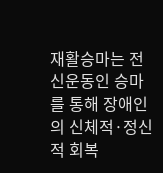재활승마는 전신운동인 승마를 통해 장애인의 신체적·정신적 회복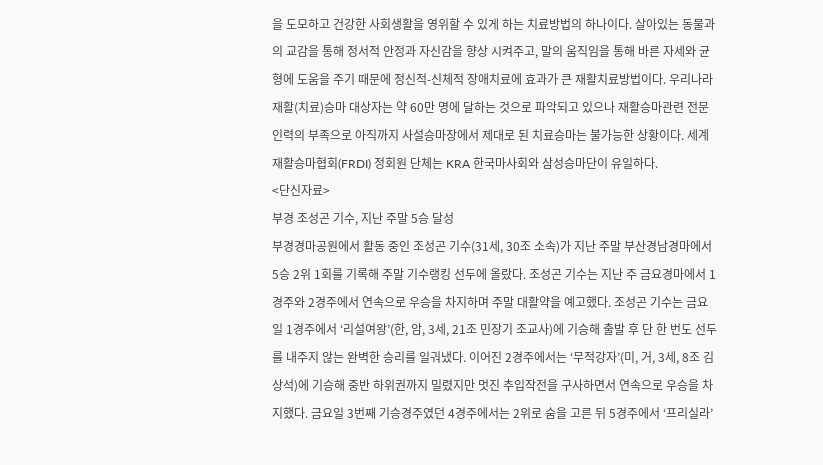을 도모하고 건강한 사회생활을 영위할 수 있게 하는 치료방법의 하나이다. 살아있는 동물과의 교감을 통해 정서적 안정과 자신감을 향상 시켜주고, 말의 움직임을 통해 바른 자세와 균형에 도움을 주기 때문에 정신적-신체적 장애치료에 효과가 큰 재활치료방법이다. 우리나라 재활(치료)승마 대상자는 약 60만 명에 달하는 것으로 파악되고 있으나 재활승마관련 전문 인력의 부족으로 아직까지 사설승마장에서 제대로 된 치료승마는 불가능한 상황이다. 세계재활승마협회(FRDI) 정회원 단체는 KRA 한국마사회와 삼성승마단이 유일하다.
<단신자료>
부경 조성곤 기수, 지난 주말 5승 달성
부경경마공원에서 활동 중인 조성곤 기수(31세, 30조 소속)가 지난 주말 부산경남경마에서 5승 2위 1회를 기록해 주말 기수랭킹 선두에 올랐다. 조성곤 기수는 지난 주 금요경마에서 1경주와 2경주에서 연속으로 우승을 차지하며 주말 대활약을 예고했다. 조성곤 기수는 금요일 1경주에서 ‘리설여왕’(한, 암, 3세, 21조 민장기 조교사)에 기승해 출발 후 단 한 번도 선두를 내주지 않는 완벽한 승리를 일궈냈다. 이어진 2경주에서는 ‘무적강자’(미, 거, 3세, 8조 김상석)에 기승해 중반 하위권까지 밀렸지만 멋진 추입작전을 구사하면서 연속으로 우승을 차지했다. 금요일 3번째 기승경주였던 4경주에서는 2위로 숨을 고른 뒤 5경주에서 ‘프리실라’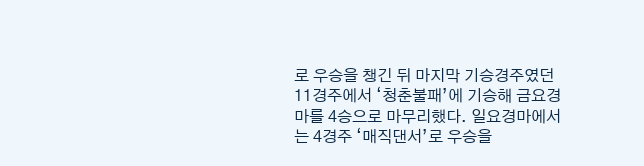로 우승을 챙긴 뒤 마지막 기승경주였던 11경주에서 ‘청춘불패’에 기승해 금요경마를 4승으로 마무리했다. 일요경마에서는 4경주 ‘매직댄서’로 우승을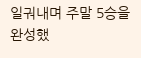일궈내며 주말 5승을 완성했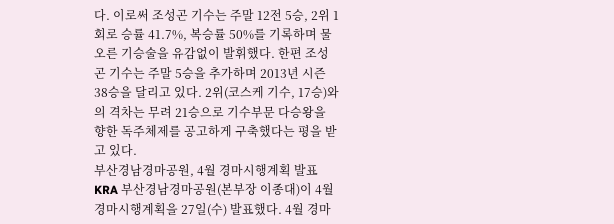다. 이로써 조성곤 기수는 주말 12전 5승, 2위 1회로 승률 41.7%, 복승률 50%를 기록하며 물오른 기승술을 유감없이 발휘했다. 한편 조성곤 기수는 주말 5승을 추가하며 2013년 시즌 38승을 달리고 있다. 2위(코스케 기수, 17승)와의 격차는 무려 21승으로 기수부문 다승왕을 향한 독주체제를 공고하게 구축했다는 평을 받고 있다.
부산경남경마공원, 4월 경마시행계획 발표
KRA 부산경남경마공원(본부장 이종대)이 4월 경마시행계획을 27일(수) 발표했다. 4월 경마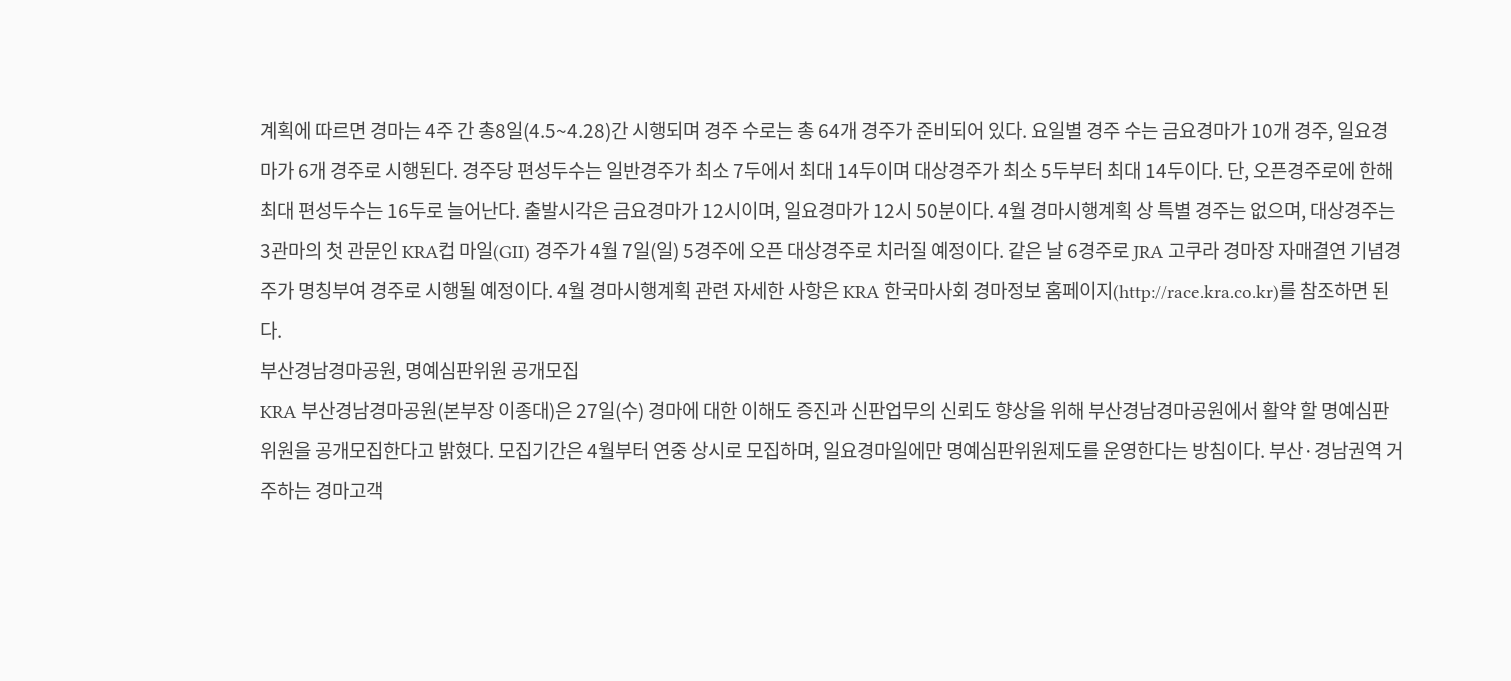계획에 따르면 경마는 4주 간 총8일(4.5~4.28)간 시행되며 경주 수로는 총 64개 경주가 준비되어 있다. 요일별 경주 수는 금요경마가 10개 경주, 일요경마가 6개 경주로 시행된다. 경주당 편성두수는 일반경주가 최소 7두에서 최대 14두이며 대상경주가 최소 5두부터 최대 14두이다. 단, 오픈경주로에 한해 최대 편성두수는 16두로 늘어난다. 출발시각은 금요경마가 12시이며, 일요경마가 12시 50분이다. 4월 경마시행계획 상 특별 경주는 없으며, 대상경주는 3관마의 첫 관문인 KRA컵 마일(GII) 경주가 4월 7일(일) 5경주에 오픈 대상경주로 치러질 예정이다. 같은 날 6경주로 JRA 고쿠라 경마장 자매결연 기념경주가 명칭부여 경주로 시행될 예정이다. 4월 경마시행계획 관련 자세한 사항은 KRA 한국마사회 경마정보 홈페이지(http://race.kra.co.kr)를 참조하면 된다.
부산경남경마공원, 명예심판위원 공개모집
KRA 부산경남경마공원(본부장 이종대)은 27일(수) 경마에 대한 이해도 증진과 신판업무의 신뢰도 향상을 위해 부산경남경마공원에서 활약 할 명예심판위원을 공개모집한다고 밝혔다. 모집기간은 4월부터 연중 상시로 모집하며, 일요경마일에만 명예심판위원제도를 운영한다는 방침이다. 부산·경남권역 거주하는 경마고객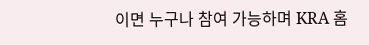이면 누구나 참여 가능하며 KRA 홈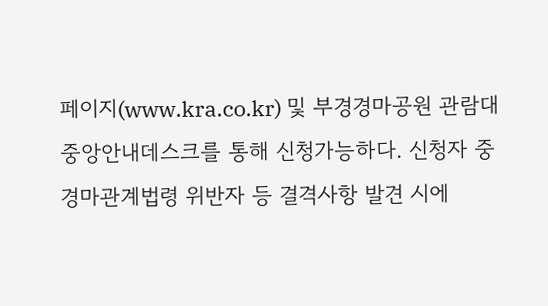페이지(www.kra.co.kr) 및 부경경마공원 관람대 중앙안내데스크를 통해 신청가능하다. 신청자 중 경마관계법령 위반자 등 결격사항 발견 시에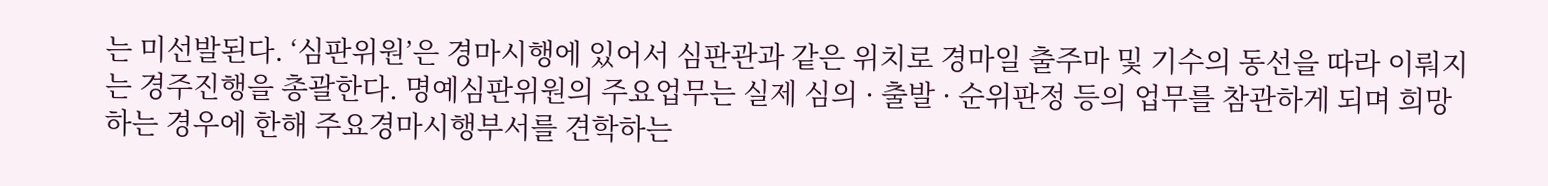는 미선발된다. ‘심판위원’은 경마시행에 있어서 심판관과 같은 위치로 경마일 출주마 및 기수의 동선을 따라 이뤄지는 경주진행을 총괄한다. 명예심판위원의 주요업무는 실제 심의 · 출발 · 순위판정 등의 업무를 참관하게 되며 희망하는 경우에 한해 주요경마시행부서를 견학하는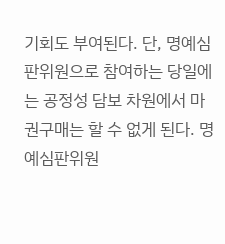기회도 부여된다. 단, 명예심판위원으로 참여하는 당일에는 공정성 담보 차원에서 마권구매는 할 수 없게 된다. 명예심판위원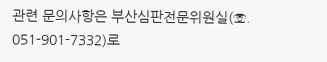관련 문의사항은 부산심판전문위원실(☏. 051-901-7332)로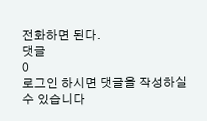전화하면 된다.
댓글
0
로그인 하시면 댓글을 작성하실 수 있습니다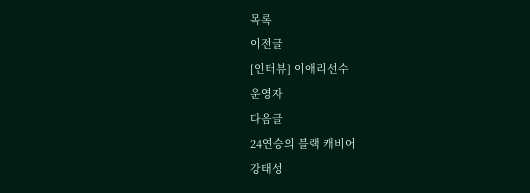목록
이전글
[인터뷰] 이애리선수
운영자
다음글
24연승의 블랙 캐비어
강태성